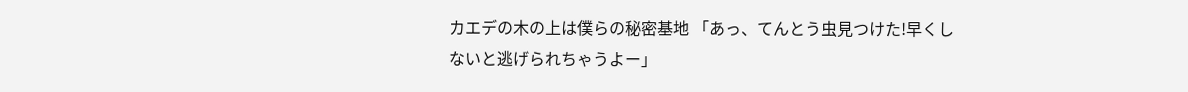カエデの木の上は僕らの秘密基地 「あっ、てんとう虫見つけた!早くしないと逃げられちゃうよー」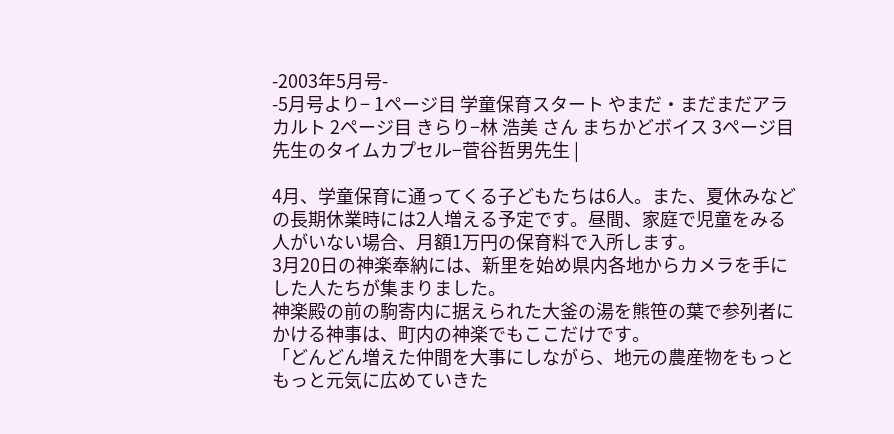-2003年5月号-
-5月号より− 1ページ目 学童保育スタート やまだ・まだまだアラカルト 2ページ目 きらり−林 浩美 さん まちかどボイス 3ページ目 先生のタイムカプセル−菅谷哲男先生 |

4月、学童保育に通ってくる子どもたちは6人。また、夏休みなどの長期休業時には2人増える予定です。昼間、家庭で児童をみる人がいない場合、月額1万円の保育料で入所します。
3月20日の神楽奉納には、新里を始め県内各地からカメラを手にした人たちが集まりました。
神楽殿の前の駒寄内に据えられた大釜の湯を熊笹の葉で参列者にかける神事は、町内の神楽でもここだけです。
「どんどん増えた仲間を大事にしながら、地元の農産物をもっともっと元気に広めていきた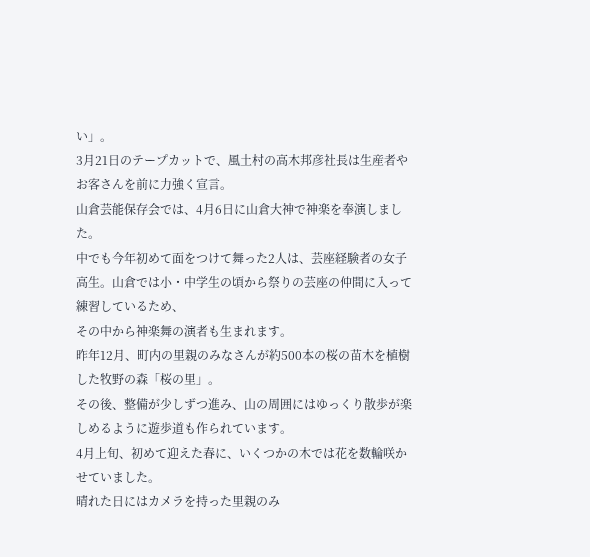い」。
3月21日のテープカットで、風土村の高木邦彦社長は生産者やお客さんを前に力強く宣言。
山倉芸能保存会では、4月6日に山倉大神で神楽を奉演しました。
中でも今年初めて面をつけて舞った2人は、芸座経験者の女子高生。山倉では小・中学生の頃から祭りの芸座の仲間に入って練習しているため、
その中から神楽舞の演者も生まれます。
昨年12月、町内の里親のみなさんが約500本の桜の苗木を植樹した牧野の森「桜の里」。
その後、整備が少しずつ進み、山の周囲にはゆっくり散歩が楽しめるように遊歩道も作られています。
4月上旬、初めて迎えた春に、いくつかの木では花を数輪咲かせていました。
晴れた日にはカメラを持った里親のみ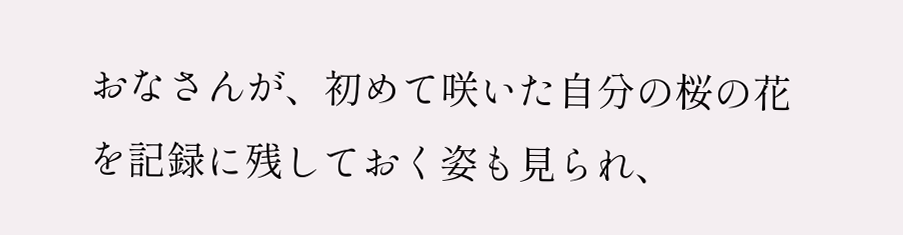おなさんが、初めて咲いた自分の桜の花を記録に残しておく姿も見られ、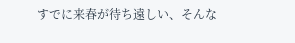すでに来春が待ち遠しい、そんな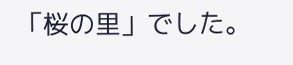「桜の里」でした。